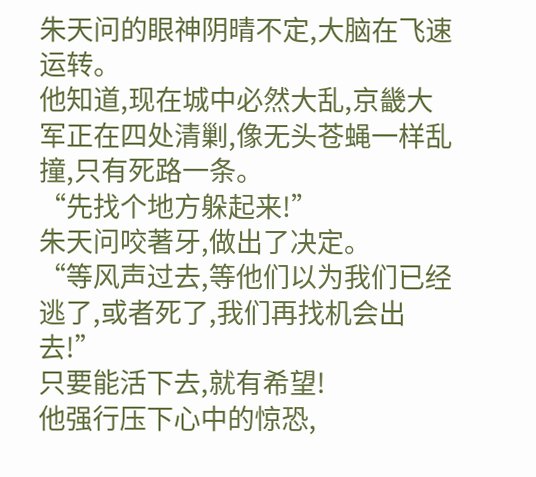朱天问的眼神阴晴不定,大脑在飞速运转。
他知道,现在城中必然大乱,京畿大军正在四处清剿,像无头苍蝇一样乱撞,只有死路一条。
“先找个地方躲起来!”
朱天问咬著牙,做出了决定。
“等风声过去,等他们以为我们已经逃了,或者死了,我们再找机会出去!”
只要能活下去,就有希望!
他强行压下心中的惊恐,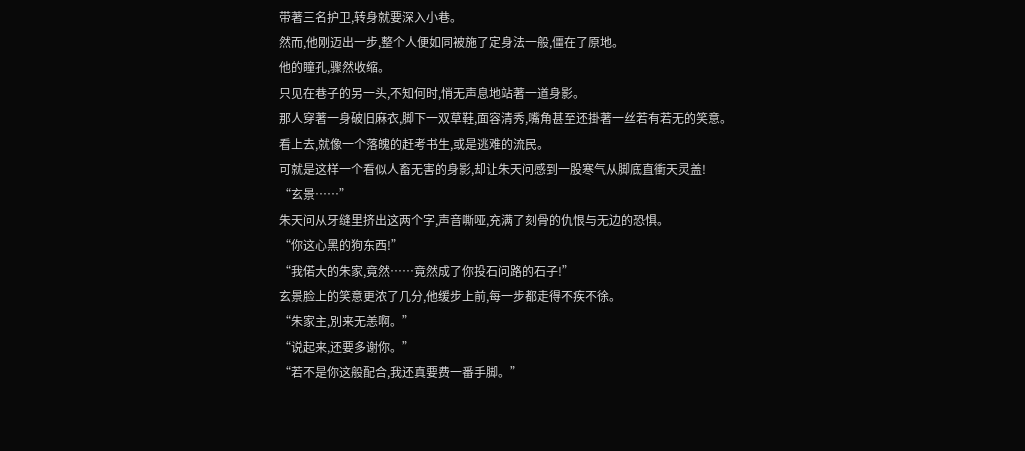带著三名护卫,转身就要深入小巷。
然而,他刚迈出一步,整个人便如同被施了定身法一般,僵在了原地。
他的瞳孔,骤然收缩。
只见在巷子的另一头,不知何时,悄无声息地站著一道身影。
那人穿著一身破旧麻衣,脚下一双草鞋,面容清秀,嘴角甚至还掛著一丝若有若无的笑意。
看上去,就像一个落魄的赶考书生,或是逃难的流民。
可就是这样一个看似人畜无害的身影,却让朱天问感到一股寒气从脚底直衝天灵盖!
“玄景……”
朱天问从牙缝里挤出这两个字,声音嘶哑,充满了刻骨的仇恨与无边的恐惧。
“你这心黑的狗东西!”
“我偌大的朱家,竟然……竟然成了你投石问路的石子!”
玄景脸上的笑意更浓了几分,他缓步上前,每一步都走得不疾不徐。
“朱家主,別来无恙啊。”
“说起来,还要多谢你。”
“若不是你这般配合,我还真要费一番手脚。”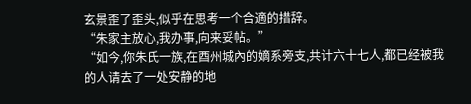玄景歪了歪头,似乎在思考一个合適的措辞。
“朱家主放心,我办事,向来妥帖。”
“如今,你朱氏一族,在酉州城內的嫡系旁支,共计六十七人,都已经被我的人请去了一处安静的地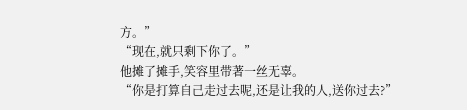方。”
“现在,就只剩下你了。”
他摊了摊手,笑容里带著一丝无辜。
“你是打算自己走过去呢,还是让我的人,送你过去?”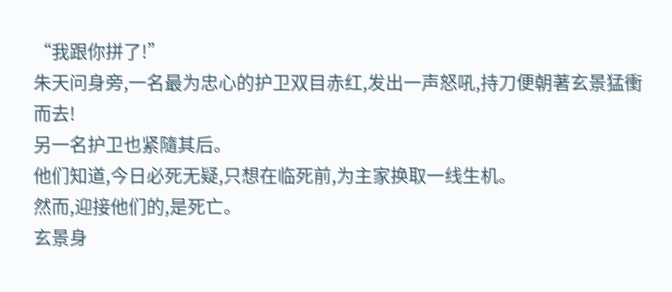“我跟你拼了!”
朱天问身旁,一名最为忠心的护卫双目赤红,发出一声怒吼,持刀便朝著玄景猛衝而去!
另一名护卫也紧隨其后。
他们知道,今日必死无疑,只想在临死前,为主家换取一线生机。
然而,迎接他们的,是死亡。
玄景身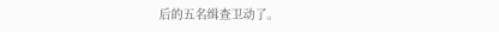后的五名缉查卫动了。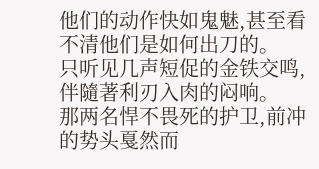他们的动作快如鬼魅,甚至看不清他们是如何出刀的。
只听见几声短促的金铁交鸣,伴隨著利刃入肉的闷响。
那两名悍不畏死的护卫,前冲的势头戛然而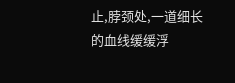止,脖颈处,一道细长的血线缓缓浮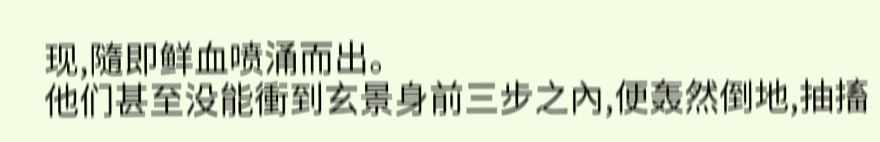现,隨即鲜血喷涌而出。
他们甚至没能衝到玄景身前三步之內,便轰然倒地,抽搐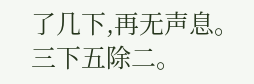了几下,再无声息。
三下五除二。